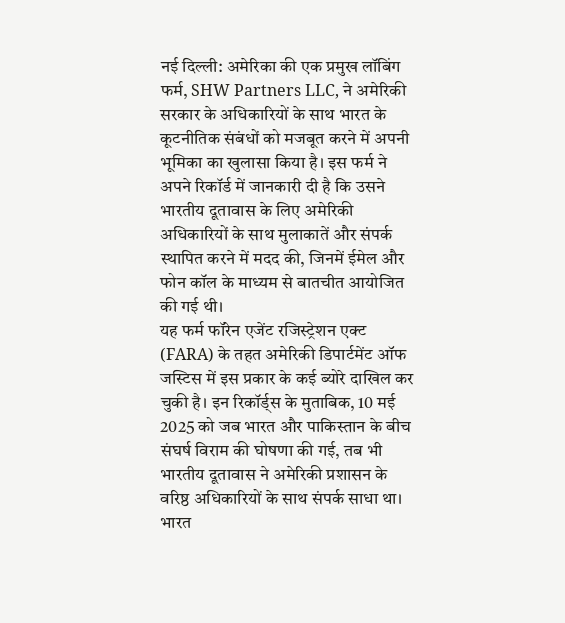नई दिल्ली: अमेरिका की एक प्रमुख लॉबिंग फर्म, SHW Partners LLC, ने अमेरिकी सरकार के अधिकारियों के साथ भारत के कूटनीतिक संबंधों को मजबूत करने में अपनी भूमिका का खुलासा किया है। इस फर्म ने अपने रिकॉर्ड में जानकारी दी है कि उसने भारतीय दूतावास के लिए अमेरिकी अधिकारियों के साथ मुलाकातें और संपर्क स्थापित करने में मदद की, जिनमें ईमेल और फोन कॉल के माध्यम से बातचीत आयोजित की गई थी।
यह फर्म फॉरेन एजेंट रजिस्ट्रेशन एक्ट (FARA) के तहत अमेरिकी डिपार्टमेंट ऑफ जस्टिस में इस प्रकार के कई ब्योरे दाखिल कर चुकी है। इन रिकॉर्ड्स के मुताबिक, 10 मई 2025 को जब भारत और पाकिस्तान के बीच संघर्ष विराम की घोषणा की गई, तब भी भारतीय दूतावास ने अमेरिकी प्रशासन के वरिष्ठ अधिकारियों के साथ संपर्क साधा था।
भारत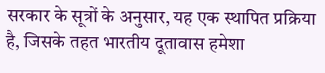सरकार के सूत्रों के अनुसार, यह एक स्थापित प्रक्रिया है, जिसके तहत भारतीय दूतावास हमेशा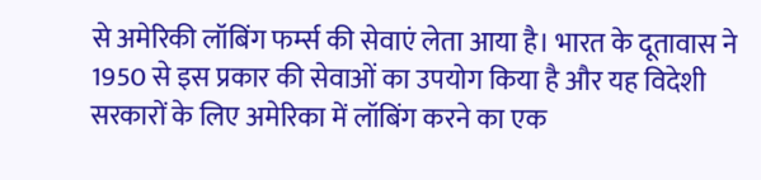से अमेरिकी लॉबिंग फर्म्स की सेवाएं लेता आया है। भारत के दूतावास ने 1950 से इस प्रकार की सेवाओं का उपयोग किया है और यह विदेशी सरकारों के लिए अमेरिका में लॉबिंग करने का एक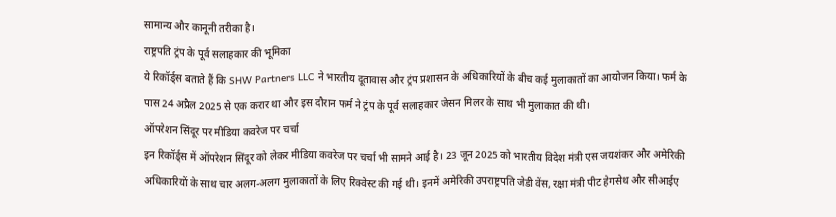सामान्य और कानूनी तरीका है।
राष्ट्रपति ट्रंप के पूर्व सलाहकार की भूमिका
ये रिकॉर्ड्स बताते हैं कि SHW Partners LLC ने भारतीय दूतावास और ट्रंप प्रशासन के अधिकारियों के बीच कई मुलाकातों का आयोजन किया। फर्म के पास 24 अप्रैल 2025 से एक करार था और इस दौरान फर्म ने ट्रंप के पूर्व सलाहकार जेसन मिलर के साथ भी मुलाकात की थी।
ऑपरेशन सिंदूर पर मीडिया कवरेज पर चर्चा
इन रिकॉर्ड्स में ऑपरेशन सिंदूर को लेकर मीडिया कवरेज पर चर्चा भी सामने आई है। 23 जून 2025 को भारतीय विदेश मंत्री एस जयशंकर और अमेरिकी अधिकारियों के साथ चार अलग-अलग मुलाकातों के लिए रिक्वेस्ट की गई थी। इनमें अमेरिकी उपराष्ट्रपति जेडी वेंस, रक्षा मंत्री पीट हेगसेथ और सीआईए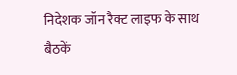निदेशक जॉन रैक्ट लाइफ के साथ बैठकें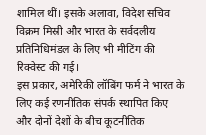शामिल थीं। इसके अलावा, विदेश सचिव विक्रम मिस्री और भारत के सर्वदलीय प्रतिनिधिमंडल के लिए भी मीटिंग की रिक्वेस्ट की गई।
इस प्रकार, अमेरिकी लॉबिंग फर्म ने भारत के लिए कई रणनीतिक संपर्क स्थापित किए और दोनों देशों के बीच कूटनीतिक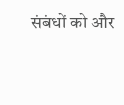संबंधों को और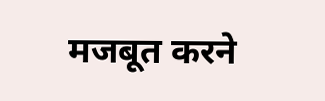मजबूत करने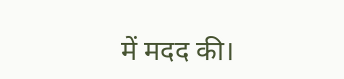में मदद की।